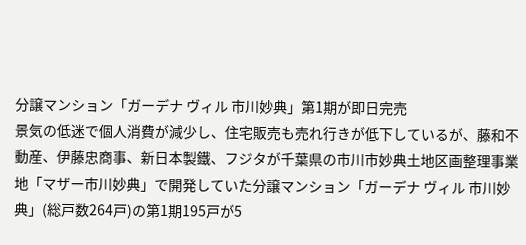分譲マンション「ガーデナ ヴィル 市川妙典」第1期が即日完売
景気の低迷で個人消費が減少し、住宅販売も売れ行きが低下しているが、藤和不動産、伊藤忠商事、新日本製鐵、フジタが千葉県の市川市妙典土地区画整理事業地「マザー市川妙典」で開発していた分譲マンション「ガーデナ ヴィル 市川妙典」(総戸数264戸)の第1期195戸が5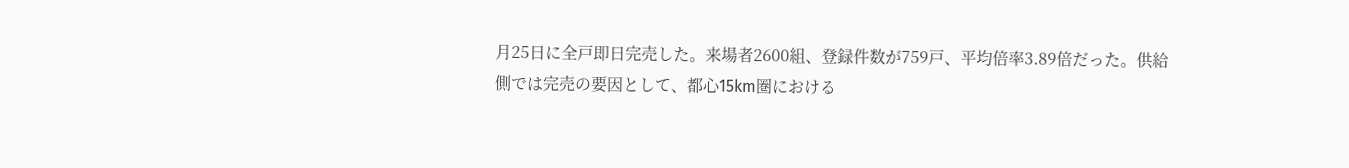月25日に全戸即日完売した。来場者2600組、登録件数が759戸、平均倍率3.89倍だった。供給側では完売の要因として、都心15km圏における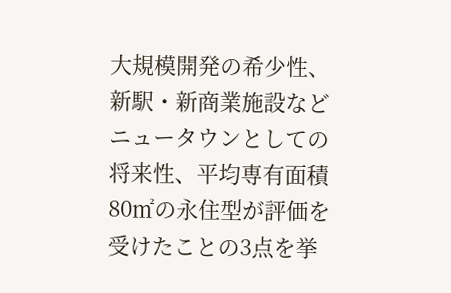大規模開発の希少性、新駅・新商業施設などニュータウンとしての将来性、平均専有面積80㎡の永住型が評価を受けたことの3点を挙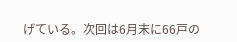げている。次回は6月末に66戸の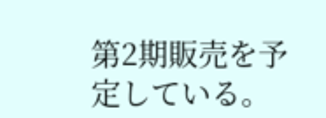第2期販売を予定している。